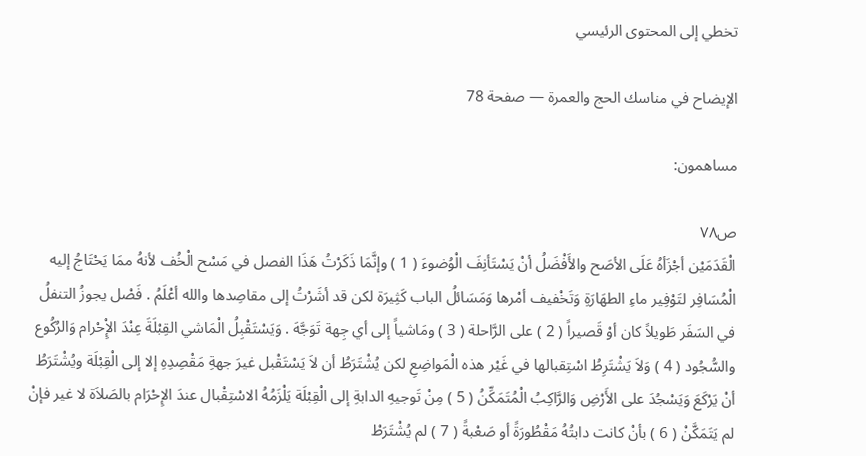تخطي إلى المحتوى الرئيسي

الإيضاح في مناسك الحج والعمرة — صفحة 78

مساهمون:

ص٧٨
الْقَدَمَيْن أجْزَأهُ عَلَى الأصَح والأَفْضَلُ أنْ يَسْتَأنِفَ الْوُضوءَ ( 1 ) وإنَّمَا ذَكَرْتُ هَذَا الفصل في مَسْح الْخُف لأنهُ ممَا يَحْتَاجُ إليه الْمُسَافِر لتَوْفِير ماءِ الطهَارَةِ وَتَخْفيف أمْرها وَمَسَائلُ الباب كَثِيرَة لكن قد أشَرْتُ إلى مقاصِدها والله أعْلَمُ . فَصْل يجوزُ التنفلُ في السَفَر طَويلاً كان أوْ قَصيراً ( 2 ) على الرَّاحلة ( 3 ) ومَاشياً إلى أي جِهة تَوَجَّهَ . وَيَسْتَقْبِلُ الْمَاشي القِبْلَةَ عِنْدَ الإِْحْرام وَالرُكُوع والسُّجُود ( 4 ) وَلاَ يَشْتَرِطُ اسْتِقبالها في غَيْر هذه الْمَواضِعِ لكن يُشْتَرَطُ أن لاَ يَسْتَقْبل غيرَ جهةِ مَقْصِدِهِ إلا إلى الْقِبْلَة ويُشْتَرَطُ أنْ يَرْكَعَ وَيَسْجُدَ على الأَرْضِ وَالرَّاكِبُ الْمُتَمَكِّنُ ( 5 ) مِنْ تَوجيهِ الدابةِ إلى الْقِبْلَة يَلْزَمُهُ الاسْتِقْبال عندَ الإِحْرَام بالصَلاَة لا غير فإنْ لم يَتَمَكَّنْ ( 6 ) بأنْ كانت دابتُهُ مَقْطُورَةً أو صَعْبةً ( 7 ) لم يُشْتَرَطْ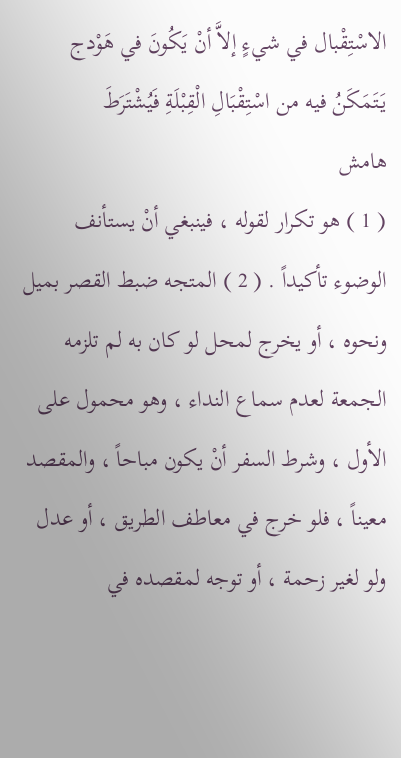الاسْتِقْبال في شيءٍ إلاَّ أنْ يَكُونَ في هَوْدج يَتَمَكَنُ فيه من اسْتِقْبَالِ الْقِبْلَةِ فَيُشْتَرَطَ
هامش
( 1 ) هو تكرار لقوله ، فينبغي أنْ يستأنف الوضوء تأكيداً . ( 2 ) المتجه ضبط القصر بميل ونحوه ، أو يخرج لمحل لو كان به لم تلزمه الجمعة لعدم سماع النداء ، وهو محمول على الأول ، وشرط السفر أنْ يكون مباحاً ، والمقصد معيناً ، فلو خرج في معاطف الطريق ، أو عدل ولو لغير زحمة ، أو توجه لمقصده في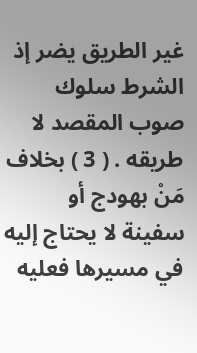غير الطريق يضر إذ الشرط سلوك صوب المقصد لا طريقه . ( 3 ) بخلاف مَنْ بهودج أو سفينة لا يحتاج إليه في مسيرها فعليه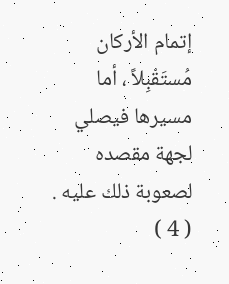إتمام الأركان مُستَقْبِلاً ، أما مسيرها فيصلي لجهة مقصده لصعوبة ذلك عليه . ( 4 )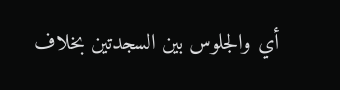أي والجلوس بين السجدتين بخلاف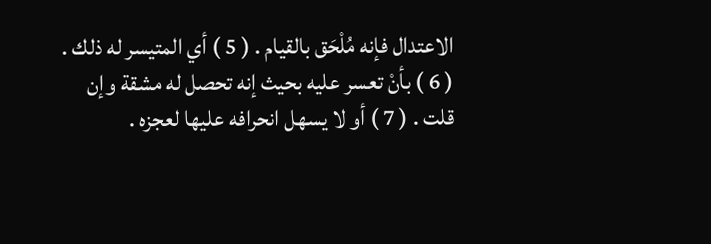الاعتدال فإنه مُلْحَق بالقيام . ( 5 ) أي المتيسر له ذلك . ( 6 ) بأنْ تعسر عليه بحيث إنه تحصل له مشقة وإن قلت . ( 7 ) أو لا يسهل انحرافه عليها لعجزه .